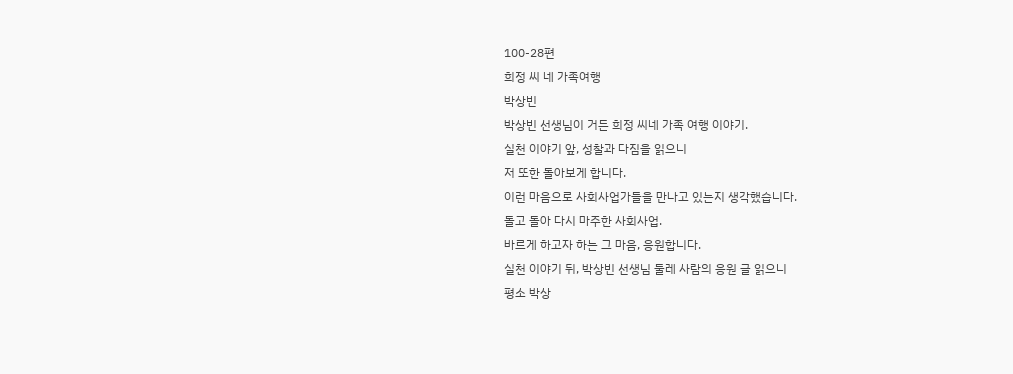100-28편
희정 씨 네 가족여행
박상빈
박상빈 선생님이 거든 희정 씨네 가족 여행 이야기.
실천 이야기 앞, 성찰과 다짐을 읽으니
저 또한 돌아보게 합니다.
이런 마음으로 사회사업가들을 만나고 있는지 생각했습니다.
돌고 돌아 다시 마주한 사회사업.
바르게 하고자 하는 그 마음, 응원합니다.
실천 이야기 뒤, 박상빈 선생님 둘레 사람의 응원 글 읽으니
평소 박상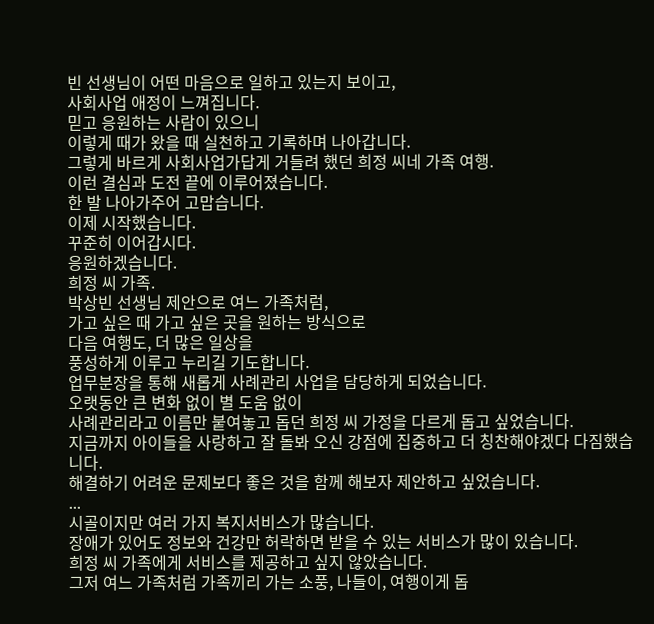빈 선생님이 어떤 마음으로 일하고 있는지 보이고,
사회사업 애정이 느껴집니다.
믿고 응원하는 사람이 있으니
이렇게 때가 왔을 때 실천하고 기록하며 나아갑니다.
그렇게 바르게 사회사업가답게 거들려 했던 희정 씨네 가족 여행.
이런 결심과 도전 끝에 이루어졌습니다.
한 발 나아가주어 고맙습니다.
이제 시작했습니다.
꾸준히 이어갑시다.
응원하겠습니다.
희정 씨 가족.
박상빈 선생님 제안으로 여느 가족처럼,
가고 싶은 때 가고 싶은 곳을 원하는 방식으로
다음 여행도, 더 많은 일상을
풍성하게 이루고 누리길 기도합니다.
업무분장을 통해 새롭게 사례관리 사업을 담당하게 되었습니다.
오랫동안 큰 변화 없이 별 도움 없이
사례관리라고 이름만 붙여놓고 돕던 희정 씨 가정을 다르게 돕고 싶었습니다.
지금까지 아이들을 사랑하고 잘 돌봐 오신 강점에 집중하고 더 칭찬해야겠다 다짐했습니다.
해결하기 어려운 문제보다 좋은 것을 함께 해보자 제안하고 싶었습니다.
...
시골이지만 여러 가지 복지서비스가 많습니다.
장애가 있어도 정보와 건강만 허락하면 받을 수 있는 서비스가 많이 있습니다.
희정 씨 가족에게 서비스를 제공하고 싶지 않았습니다.
그저 여느 가족처럼 가족끼리 가는 소풍, 나들이, 여행이게 돕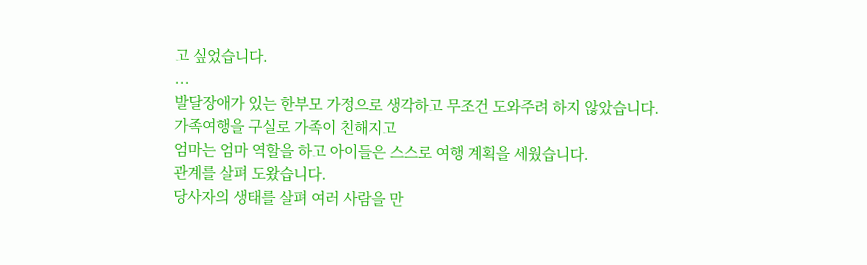고 싶었습니다.
...
발달장애가 있는 한부모 가정으로 생각하고 무조건 도와주려 하지 않았습니다.
가족여행을 구실로 가족이 친해지고
엄마는 엄마 역할을 하고 아이들은 스스로 여행 계획을 세웠습니다.
관계를 살펴 도왔습니다.
당사자의 생태를 살펴 여러 사람을 만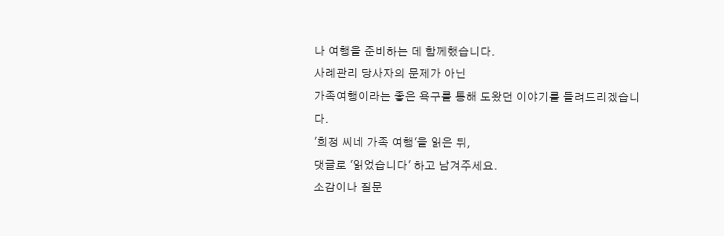나 여행을 준비하는 데 함께했습니다.
사례관리 당사자의 문제가 아닌
가족여행이라는 좋은 욕구를 통해 도왔던 이야기를 들려드리겠습니다.
'희정 씨네 가족 여행'을 읽은 뒤,
댓글로 '읽었습니다' 하고 남겨주세요.
소감이나 질문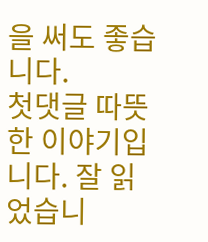을 써도 좋습니다.
첫댓글 따뜻한 이야기입니다. 잘 읽었습니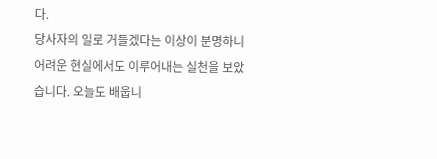다.
당사자의 일로 거들겠다는 이상이 분명하니 어려운 현실에서도 이루어내는 실천을 보았습니다. 오늘도 배웁니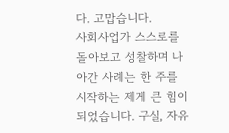다. 고맙습니다.
사회사업가 스스로를 돌아보고 성찰하며 나아간 사례는 한 주를 시작하는 제게 큰 힘이 되었습니다. 구실, 자유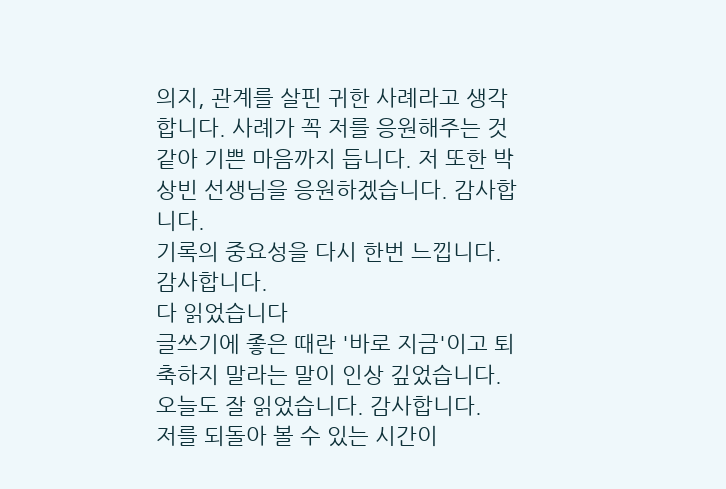의지, 관계를 살핀 귀한 사례라고 생각합니다. 사례가 꼭 저를 응원해주는 것 같아 기쁜 마음까지 듭니다. 저 또한 박상빈 선생님을 응원하겠습니다. 감사합니다.
기록의 중요성을 다시 한번 느낍니다. 감사합니다.
다 읽었습니다
글쓰기에 좋은 때란 '바로 지금'이고 퇴축하지 말라는 말이 인상 깊었습니다. 오늘도 잘 읽었습니다. 감사합니다.
저를 되돌아 볼 수 있는 시간이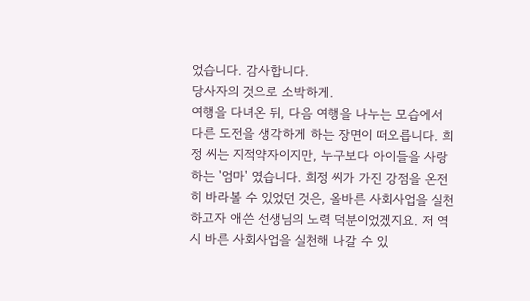었습니다. 감사합니다.
당사자의 것으로 소박하게.
여행을 다녀온 뒤, 다음 여행을 나누는 모습에서 다른 도전을 생각하게 하는 장면이 떠오릅니다. 희정 씨는 지적약자이지만, 누구보다 아이들을 사랑하는 '엄마' 였습니다. 희정 씨가 가진 강점을 온전히 바라볼 수 있었던 것은, 올바른 사회사업을 실천하고자 애쓴 선생님의 노력 덕분이었겠지요. 저 역시 바른 사회사업을 실천해 나갈 수 있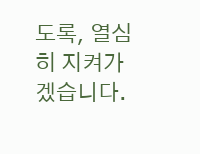도록, 열심히 지켜가겠습니다.